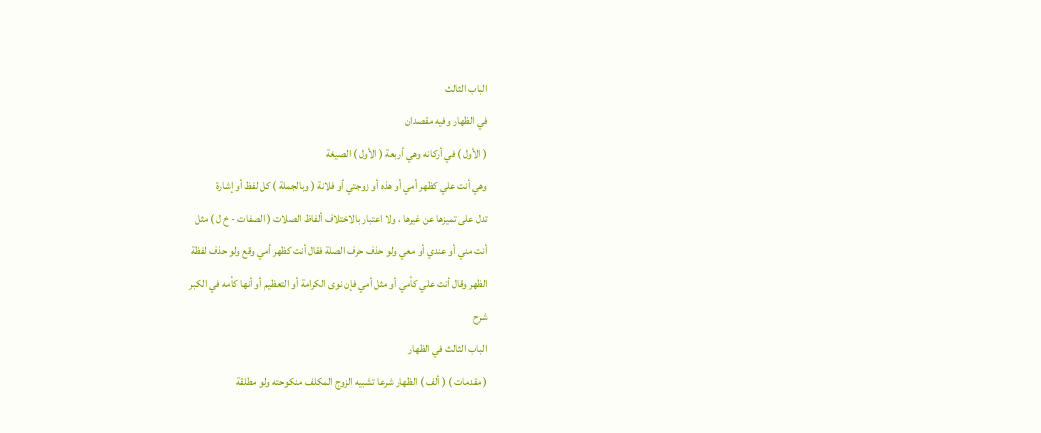الباب الثالث
في الظهار وفيه مقصدان
( الأول ) في أركانه وهي أربعة ( الأول ) الصيغة
وهي أنت علي كظهر أمي أو هذه أو زوجتي أو فلانة ( وبالجملة ) كل لفظ أو إشارة
تدل على تميزها عن غيرها ، ولا اعتبار بالاختلاف ألفاظ الصلات ( الصفات - خ ل ) مثل
أنت مني أو عندي أو معي ولو حذف حرف الصلة فقال أنت كظهر أمي وقع ولو حذف لفظة
الظهر وقال أنت علي كأمي أو مثل أمي فإن نوى الكرامة أو التعظيم أو أنها كأمه في الكبر
شرح
الباب الثالث في الظهار
( مقدمات ) ( ألف ) الظهار شرعا تشبيه الزوج المكلف منكوحته ولو مطلقة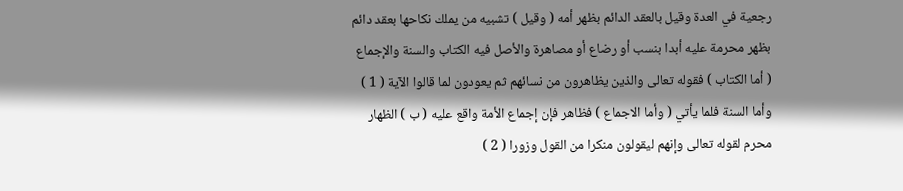رجعية في العدة وقيل بالعقد الدائم بظهر أمه ( وقيل ) تشبيه من يملك نكاحها بعقد دائم
بظهر محرمة عليه أبدا بنسب أو رضاع أو مصاهرة والأصل فيه الكتاب والسنة والإجماع
( أما الكتاب ) فقوله تعالى والذين يظاهرون من نسائهم ثم يعودون لما قالوا الآية ( 1 )
وأما السنة فلما يأتي ( وأما الاجماع ) فظاهر فإن إجماع الأمة واقع عليه ( ب ) الظهار
محرم لقوله تعالى وإنهم ليقولون منكرا من القول وزورا ( 2 )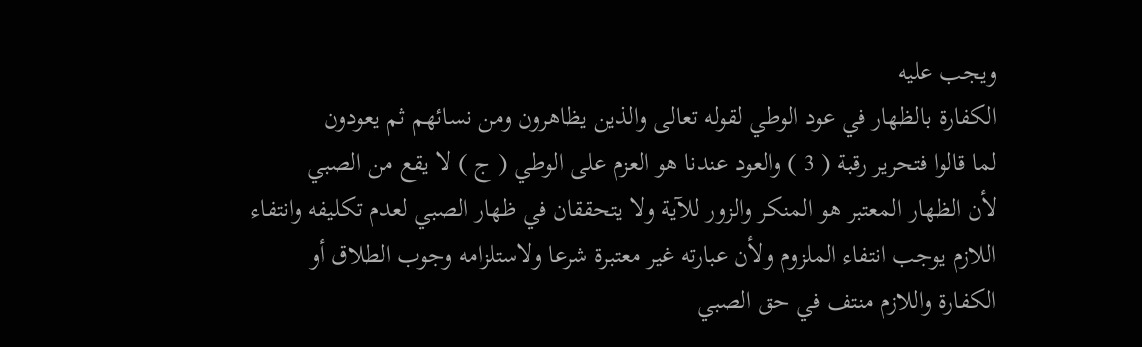ويجب عليه
الكفارة بالظهار في عود الوطي لقوله تعالى والذين يظاهرون ومن نسائهم ثم يعودون
لما قالوا فتحرير رقبة ( 3 ) والعود عندنا هو العزم على الوطي ( ج ) لا يقع من الصبي
لأن الظهار المعتبر هو المنكر والزور للآية ولا يتحققان في ظهار الصبي لعدم تكليفه وانتفاء
اللازم يوجب انتفاء الملزوم ولأن عبارته غير معتبرة شرعا ولاستلزامه وجوب الطلاق أو
الكفارة واللازم منتف في حق الصبي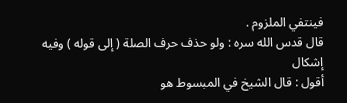فينتفي الملزوم .
قال قدس الله سره : ولو حذف حرف الصلة ( إلى قوله ) وفيه إشكال
أقول : قال الشيخ في المبسوط هو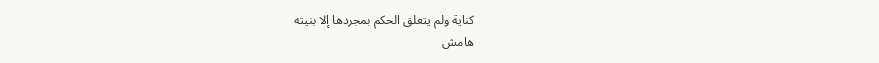كناية ولم يتعلق الحكم بمجردها إلا بنيته
هامش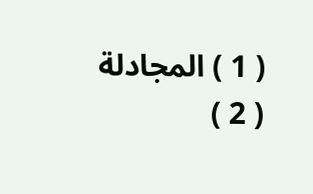( 1 ) المجادلة
( 2 )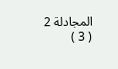المجادلة 2
( 3 )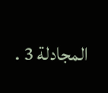المجادلة 3 .